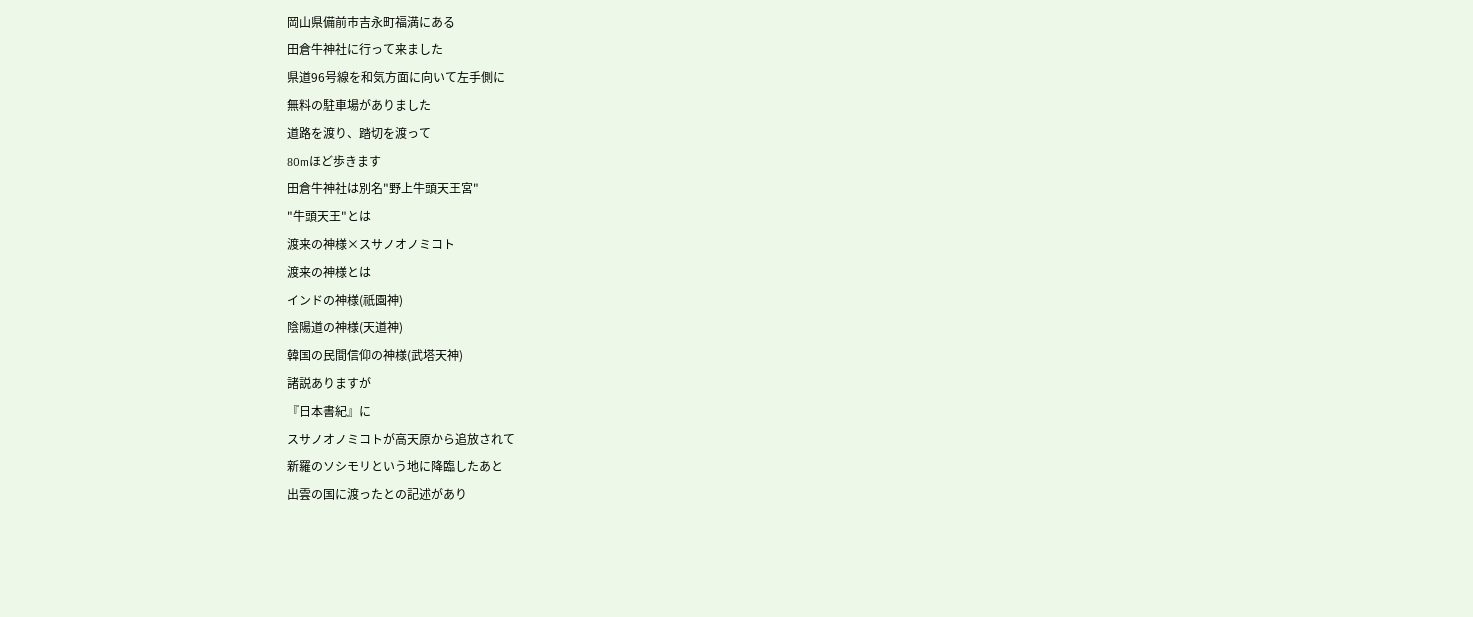岡山県備前市吉永町福満にある
田倉牛神社に行って来ました
県道96号線を和気方面に向いて左手側に
無料の駐車場がありました
道路を渡り、踏切を渡って
80mほど歩きます
田倉牛神社は別名"野上牛頭天王宮"
"牛頭天王"とは
渡来の神様×スサノオノミコト
渡来の神様とは
インドの神様(祇園神)
陰陽道の神様(天道神)
韓国の民間信仰の神様(武塔天神)
諸説ありますが
『日本書紀』に
スサノオノミコトが高天原から追放されて
新羅のソシモリという地に降臨したあと
出雲の国に渡ったとの記述があり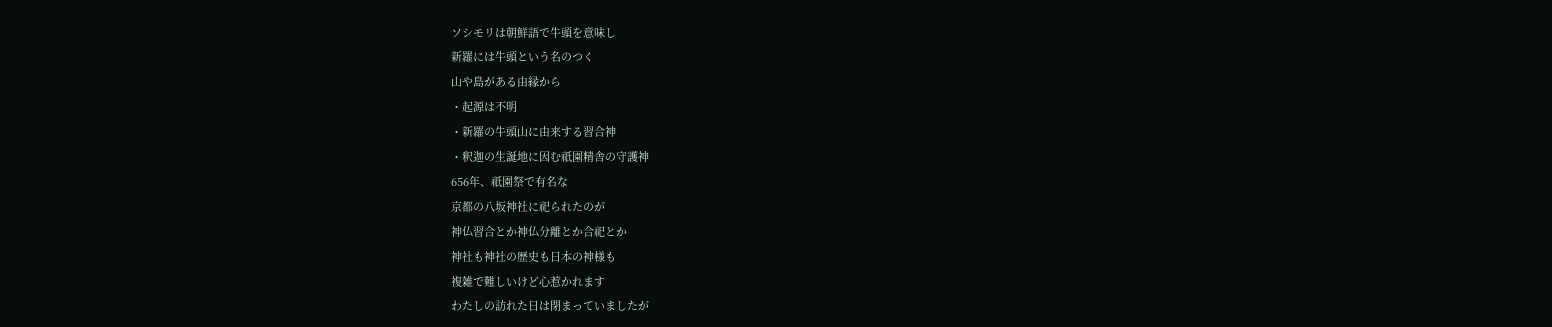ソシモリは朝鮮語で牛頭を意味し
新羅には牛頭という名のつく
山や島がある由縁から
・起源は不明
・新羅の牛頭山に由来する習合神
・釈迦の生誕地に因む祇園精舎の守護神
656年、祇園祭で有名な
京都の八坂神社に祀られたのが
神仏習合とか神仏分離とか合祀とか
神社も神社の歴史も日本の神様も
複雑で難しいけど心惹かれます
わたしの訪れた日は閉まっていましたが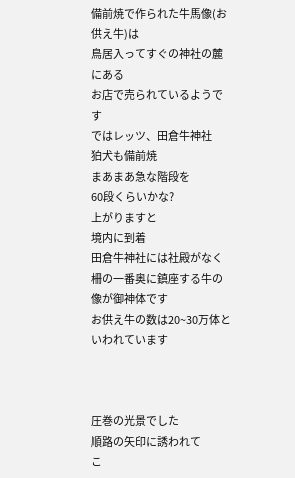備前焼で作られた牛馬像(お供え牛)は
鳥居入ってすぐの神社の麓にある
お店で売られているようです
ではレッツ、田倉牛神社
狛犬も備前焼
まあまあ急な階段を
60段くらいかな?
上がりますと
境内に到着
田倉牛神社には社殿がなく
柵の一番奥に鎮座する牛の像が御神体です
お供え牛の数は20~30万体といわれています



圧巻の光景でした
順路の矢印に誘われて
こ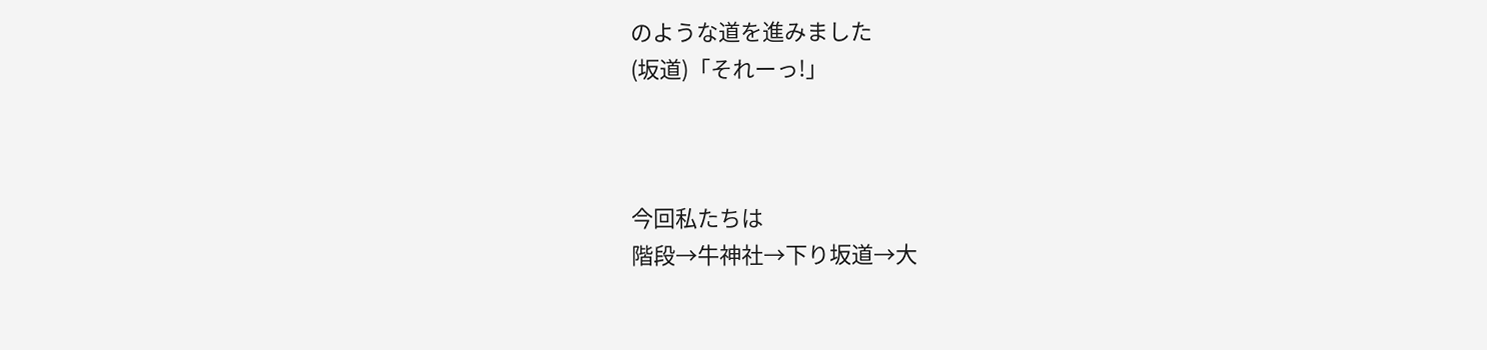のような道を進みました
(坂道)「それーっ!」



今回私たちは
階段→牛神社→下り坂道→大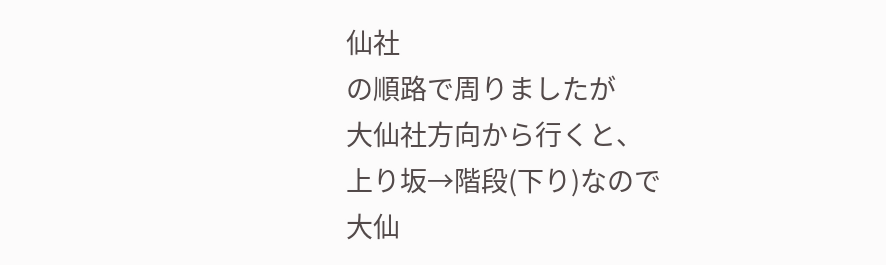仙社
の順路で周りましたが
大仙社方向から行くと、
上り坂→階段(下り)なので
大仙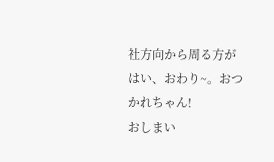社方向から周る方が
はい、おわり~。おつかれちゃん!
おしまい